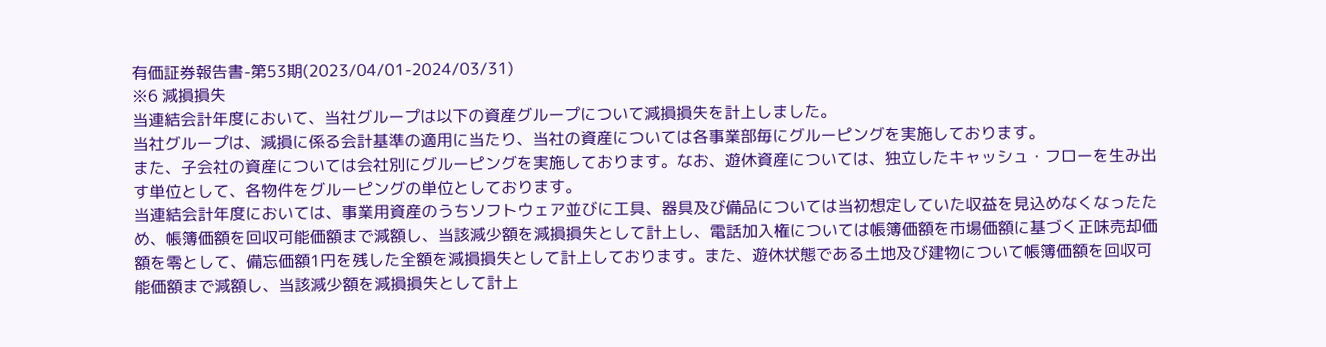有価証券報告書-第53期(2023/04/01-2024/03/31)
※6 減損損失
当連結会計年度において、当社グループは以下の資産グループについて減損損失を計上しました。
当社グループは、減損に係る会計基準の適用に当たり、当社の資産については各事業部毎にグルーピングを実施しております。
また、子会社の資産については会社別にグルーピングを実施しております。なお、遊休資産については、独立したキャッシュ・フローを生み出す単位として、各物件をグルーピングの単位としております。
当連結会計年度においては、事業用資産のうちソフトウェア並びに工具、器具及び備品については当初想定していた収益を見込めなくなったため、帳簿価額を回収可能価額まで減額し、当該減少額を減損損失として計上し、電話加入権については帳簿価額を市場価額に基づく正味売却価額を零として、備忘価額1円を残した全額を減損損失として計上しております。また、遊休状態である土地及び建物について帳簿価額を回収可能価額まで減額し、当該減少額を減損損失として計上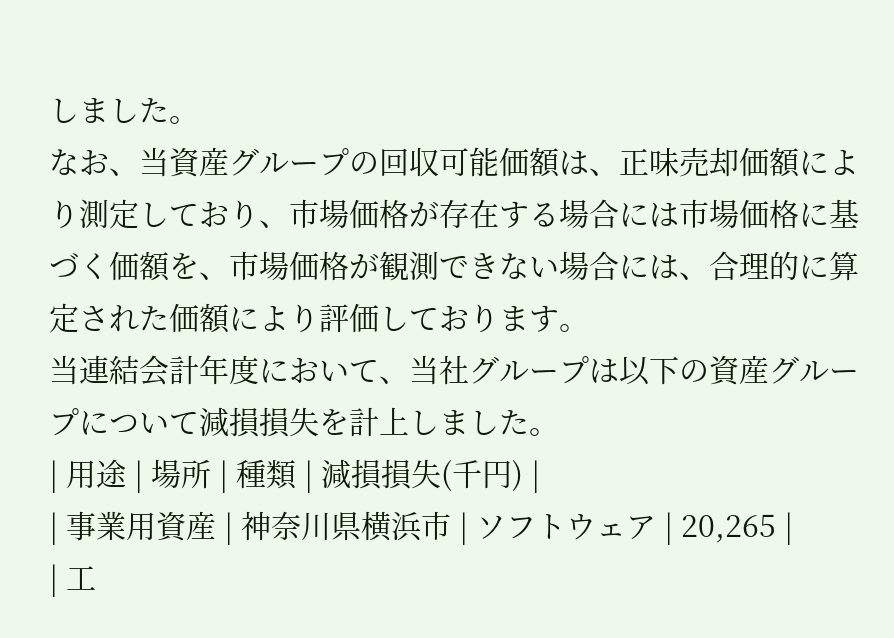しました。
なお、当資産グループの回収可能価額は、正味売却価額により測定しており、市場価格が存在する場合には市場価格に基づく価額を、市場価格が観測できない場合には、合理的に算定された価額により評価しております。
当連結会計年度において、当社グループは以下の資産グループについて減損損失を計上しました。
| 用途 | 場所 | 種類 | 減損損失(千円) |
| 事業用資産 | 神奈川県横浜市 | ソフトウェア | 20,265 |
| 工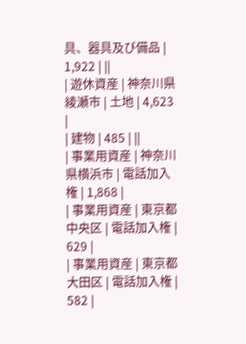具、器具及び備品 | 1,922 | ||
| 遊休資産 | 神奈川県綾瀬市 | 土地 | 4,623 |
| 建物 | 485 | ||
| 事業用資産 | 神奈川県横浜市 | 電話加入権 | 1,868 |
| 事業用資産 | 東京都中央区 | 電話加入権 | 629 |
| 事業用資産 | 東京都大田区 | 電話加入権 | 582 |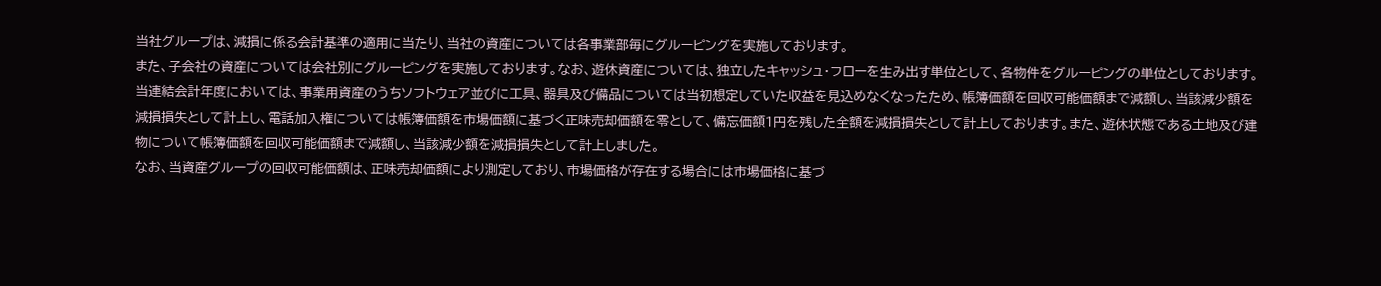当社グループは、減損に係る会計基準の適用に当たり、当社の資産については各事業部毎にグルーピングを実施しております。
また、子会社の資産については会社別にグルーピングを実施しております。なお、遊休資産については、独立したキャッシュ・フローを生み出す単位として、各物件をグルーピングの単位としております。
当連結会計年度においては、事業用資産のうちソフトウェア並びに工具、器具及び備品については当初想定していた収益を見込めなくなったため、帳簿価額を回収可能価額まで減額し、当該減少額を減損損失として計上し、電話加入権については帳簿価額を市場価額に基づく正味売却価額を零として、備忘価額1円を残した全額を減損損失として計上しております。また、遊休状態である土地及び建物について帳簿価額を回収可能価額まで減額し、当該減少額を減損損失として計上しました。
なお、当資産グループの回収可能価額は、正味売却価額により測定しており、市場価格が存在する場合には市場価格に基づ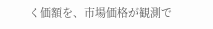く価額を、市場価格が観測で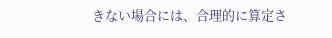きない場合には、合理的に算定さ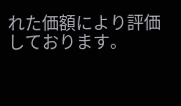れた価額により評価しております。